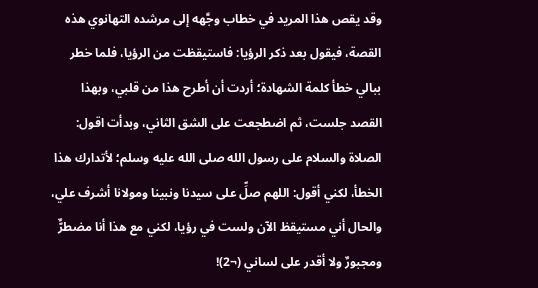وقد يقص هذا المريد في خطاب وجَّهه إلى مرشده التهانوي هذه القصة، فيقول بعد ذكر الرؤيا: فاستيقظت من الرؤيا، فلما خطر ببالي خطأ كلمة الشهادة؛ أردت أن أطرح هذا من قلبي، وبهذا القصد جلست، ثم اضطجعت على الشق الثاني، وبدأت اقول: الصلاة والسلام على رسول الله صلى الله عليه وسلم؛ لأتدارك هذا الخطأ، لكني أقول: اللهم صلِّ على سيدنا ونبينا ومولانا أشرف علي، والحال أني مستيقظ الآن ولست في رؤيا، لكني مع هذا أنا مضطرٌّ ومجبورٌ ولا أقدر على لساني (¬2)!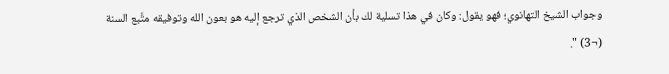وجواب الشيخ التهانوي؛ فهو يقول: وكان في هذا تسلية لك بأن الشخص الذي ترجع إليه هو بعون الله وتوفيقه متَّبع السنة (¬3) ".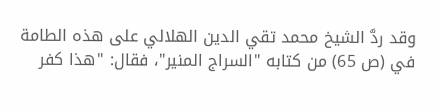وقد ردَّ الشيخ محمد تقي الدين الهلالي على هذه الطامة في (ص 65) من كتابه "السراج المنير"، فقال: "هذا كفر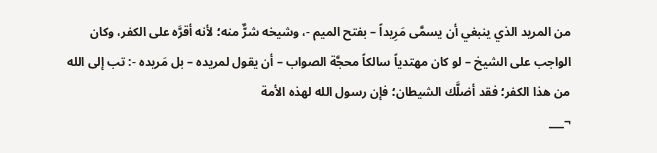من المريد الذي ينبغي أن يسمَّى مَرِيداً – بفتح الميم -، وشيخه شرٌّ منه؛ لأنه أقرَّه على الكفر، وكان الواجب على الشيخ – لو كان مهتدياً سالكاً محجَّة الصواب – أن يقول لمريده – بل مَريده -: تب إلى الله من هذا الكفر؛ فقد أضلَّك الشيطان؛ فإن رسول الله لهذه الأمة
¬___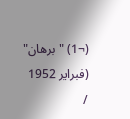(¬1) "برهان" (فبراير 1952 /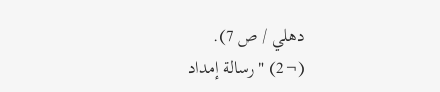دهلي / ص 7).
(¬2) "رسالة إمداد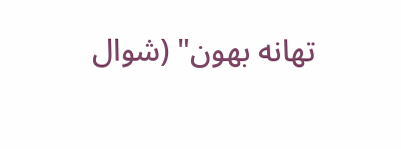تهانه بهون" (شوال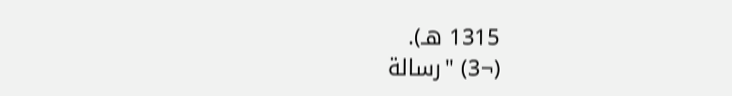1315 هـ).
(¬3) "رسالة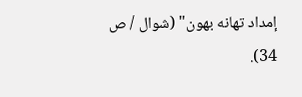إمداد تهانه بهون" (شوال / ص 34).